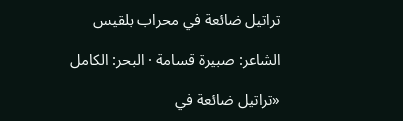تراتيل ضائعة في محراب بلقيس

الشاعر: صبيرة قسامة · البحر: الكامل

«تراتيل ضائعة في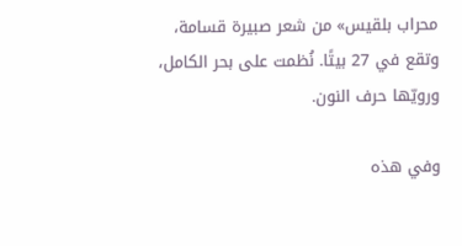محراب بلقيس» من شعر صبيرة قسامة، وتقع في 27 بيتًا. نُظمت على بحر الكامل، ورويّها حرف النون.

وفي هذه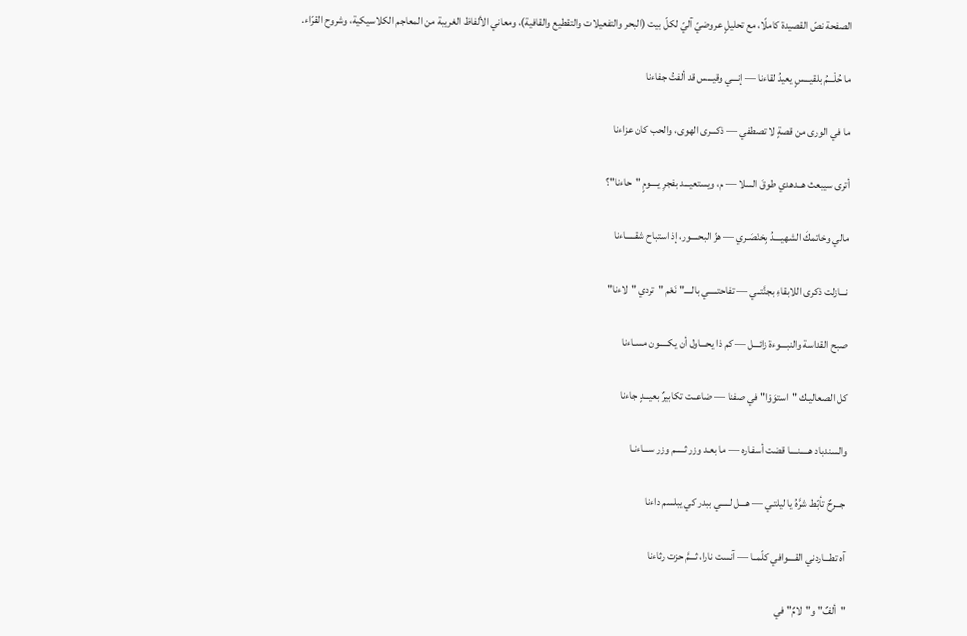الصفحة نصّ القصيدة كاملًا، مع تحليلٍ عروضيّ آليّ لكلّ بيت (البحر والتفعيلات والتقطيع والقافية)، ومعاني الألفاظ الغريبة من المعاجم الكلاسيكية، وشروح القرّاء.

ما حُلْـــمُ بلقيـــسٍ يعيدُ لقاءنا — إنـــي وقيـــس قد ألفتُ جفاءنا

ما في الورى من قصةٍ لا تصطفي — ذكـــرى الهوى، والحب كان عزاءنا

أترى سيبعث هــدهدي طوقَ السلا — م، ويستعيـــد بفجرِ يــــومٍ "حاءنا"؟

مالي وخاتمكَ الشهيــــدُ بِخنْصَـري — هزّ البحــــور، إذ استباح شقـــــاءنا

نـــازلت ذكرى اللابقاءِ بجنَّتــي — تفاحتـــــي بالــــ"نَعْم "تردي "لاءنا"

صبح القداسة والنبـــوءة زائـــل — كم ذا يحـــاول أن يكـــــون مسـاءنا

كل الصعاليـك "استوَوْا" في صفنا — ضاعــت تكابيرٌ بعيـــدٍ جاءنا

والسندباد هـــــنــــا قضت أسفـاره — ما بعـد وزر ثـــــم وزر ســـاءنـا

جـــرحٌ تأبّط شرَّهُ يا ليلتـي — هـــل لـــــي ببدر كي يبلسم داءنا

آه تطـــاردني القــــوافي كلّمــا — آنست نارا، ثـــمَّ حزت رثاءنا

"ألفٌ" و"لامٌ" في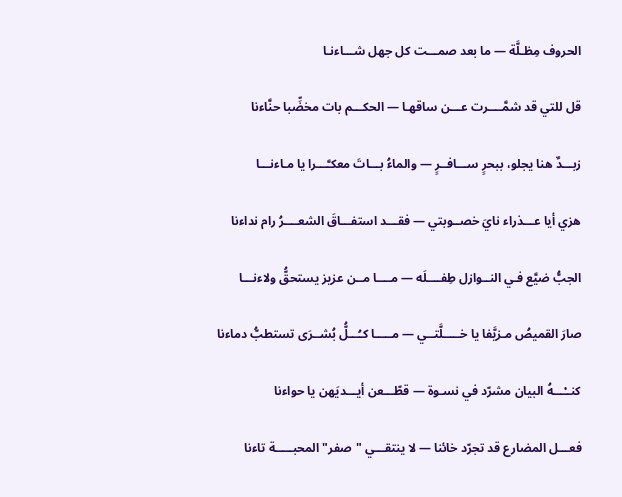الحروف مِظـلَّة — ما بعد صمـــت كل جهل شـــاءنـا

قل للتي قد شمَّــــرت عـــن ساقهـا — الحكـــم بات مخضِّبا حنَّاءنا

زبـــدٌ هنا يجلو، ببحرٍ ســـافــرٍ — والماءُ بـــاتَ معكـَّـــرا يا مـاءنـــا

هزي أيا عـــذراء نايَ خصــوبتي — فقـــد استفـــاقَ الشعــــرُ رام نداءنا

الجبُّ ضيَّع فـي النــوازل طِفــــلَه — مــــا مــن عزيز يستحقُّ ولاءنـــا

صارَ القميصُ مـزيَّفا يا خـــــلَّتــي — مـــــا كـُـــلُّ بُشــرَى تستطبُّ دماءنا

كنــْـــهُ البيان مشرّد في نسـوة — قطّـــعن أيـــديَهن يا حواءنا

فعـــل المضارع قد تجرّد خائنا — لا ينتقـــي "صفر" المحبـــــة تاءنا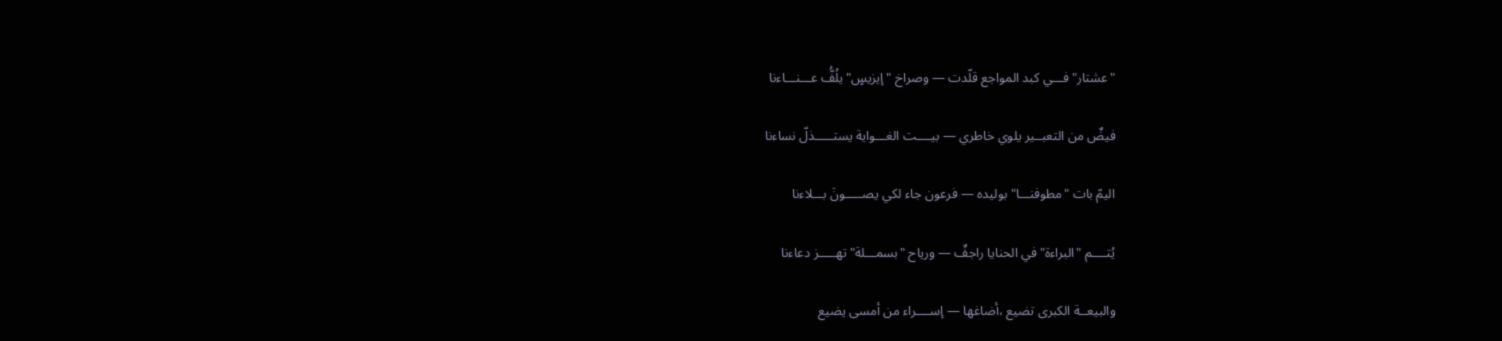"عشتار" فـــي كبد المواجع قلّدت — وصراخ "إيزيسٍ" يلُفُّ عـــنـــاءنا

فيضٌ من التعبــير يلوي خاطري — بيــــت الغـــواية يستـــــذلّ نساءنا

اليمّ بات "مطوفنـــا" بوليده — فرعون جاء لكي يصـــــونَ بـــلاءنا

يُتــــم "البراءة" في الحنايا راجفٌ — ورياح "بسمـــلة" تهـــــز دعاءنا

والبيعــة الكبرى تضيع ،أضاغها — إســــراء من أمسى يضيع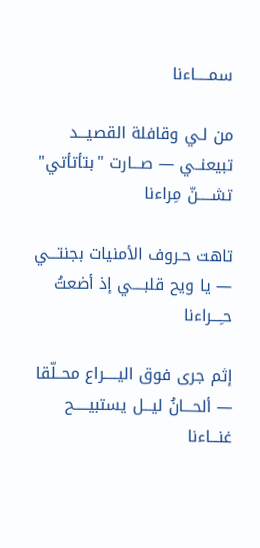سمـــــاءنا

من لـي وقافلة القصيـــد تبيعنــي — صـــارت "بتأتأتي" تشـــــنّ مِراءنا

تاهت حـروف الأمنيات بجنتـــي — يا ويح قلبــــي إذ أضعتُ حـِـــراءنا

إثم جرى فوق اليـــــراع محــلّقا — ألحـــانُ ليـــل يستبيـــــح غنـــاءنا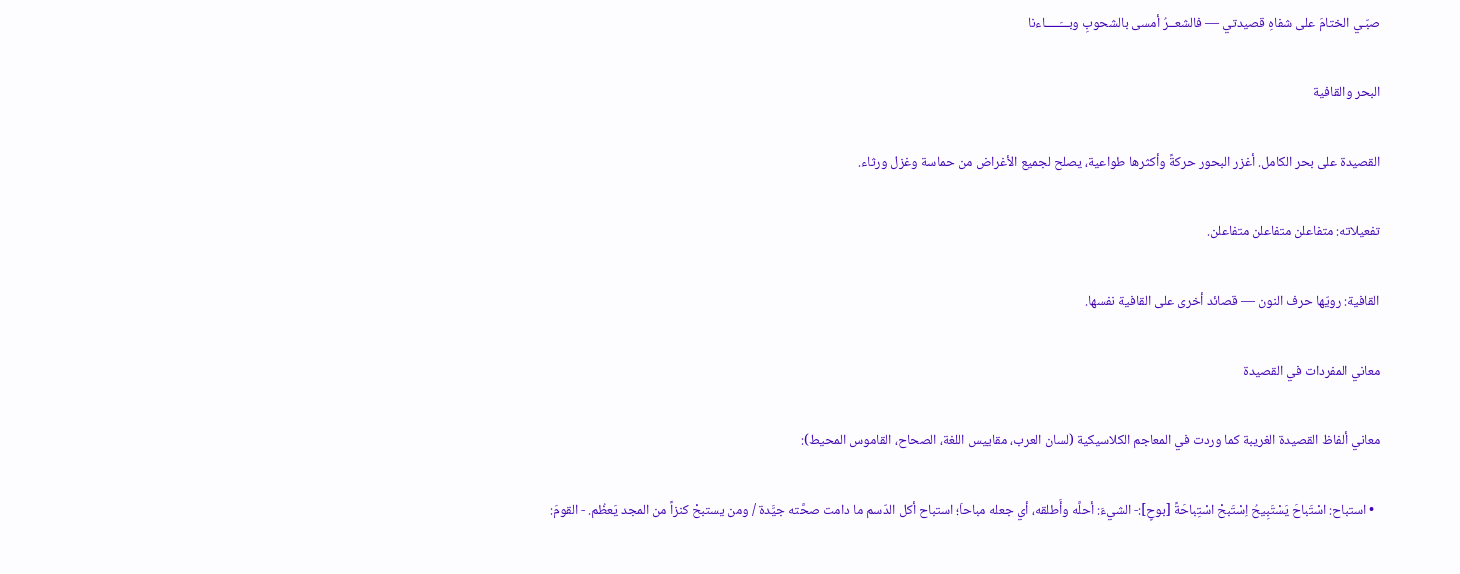صبّـي الختامَ على شفاهِ قصيدتي — فالشعــرُ أمسى بالشحوبِ وبـــَـــــاءنا

البحر والقافية

القصيدة على بحر الكامل. أغزر البحور حركةً وأكثرها طواعية، يصلح لجميع الأغراض من حماسة وغزل ورثاء.

تفعيلاته: متفاعلن متفاعلن متفاعلن.

القافية: رويّها حرف النون — قصائد أخرى على القافية نفسها.

معاني المفردات في القصيدة

معاني ألفاظ القصيدة الغريبة كما وردت في المعاجم الكلاسيكية (لسان العرب، مقاييس اللغة، الصحاح، القاموس المحيط):

  • استباح: اسْتَباحَ يَسْتَبِيحُ اِسْتَبحْ اسْتِباحَةً [بوحٍ]:- الشيءَ: أحلَّه وأَطلقه، أي جعله مباحاَ؛ استباح أكل الدّسم ما دامت صحَّته جيَّدة / ومن يستبحْ كنزاً من المجد يَعظُم. - القومَ: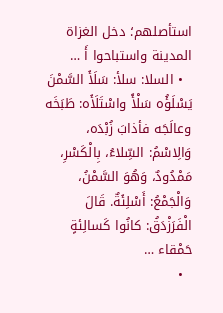استأصلهم؛ دخل الغزاة المدينة واستباحوا أَ …
  • السلا: سلأ: سَلَأَ السَّمْنَ يَسْلَؤُه سَلْأً واسْتَلَأَه: طَبَخَه وعالَجَه فأذابَ زُبْدَه، وَالِاسْمُ: السِّلاءُ، بِالْكَسْرِ، مَمْدُودٌ، وَهُوَ السَّمْنُ، وَالْجَمْعُ: أَسْلِئَةٌ. قَالَ الْفَرَزْدَقُ: كانُوا كَسالِئةٍ حَمْقاء …
  •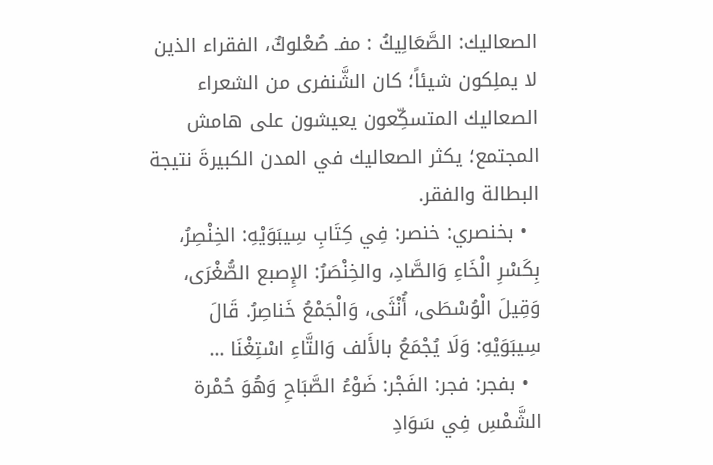الصعاليك: الصَّعَالِيكُ : مفـ صُعْلوكٌ، الفقراء الذين لا يملِكون شيئاً؛ كان الشَّنفرى من الشعراء الصعاليك المتسكِّعون يعيشون على هامش المجتمع؛ يكثر الصعاليك في المدن الكبيرةَ نتيجة البطالة والفقر.
  • بخنصري: خنصر: فِي كِتَابِ سِيبَوَيْهِ: الخِنْصِرُ، بِكَسْرِ الْخَاءِ وَالصَّادِ، والخِنْصَرُ: الإِصبع الصُّغْرَى، وَقِيلَ الْوُسْطَى، أُنْثَى، وَالْجَمْعُ خَناصِرُ. قَالَ سِيبَوَيْهِ: وَلَا يُجْمَعُ بالأَلف وَالتَّاءِ اسْتِغْنَا …
  • بفجر: فجر: الفَجْر: ضَوْءُ الصَّبَاحِ وَهُوَ حُمْرة الشَّمْسِ فِي سَوَادِ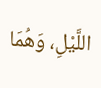اللَّيْلِ، وَهُمَا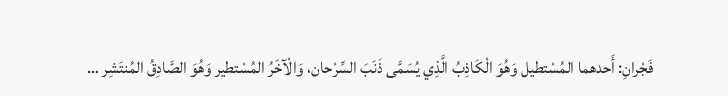فَجْرانِ: أَحدهما المُسْتطيل وَهُوَ الْكَاذِبُ الَّذِي يُسَمَّى ذَنَبَ السِّرْحان، وَالْآخَرُ المُسْتطير وَهُوَ الصَّادِقُ المُنتَشِر …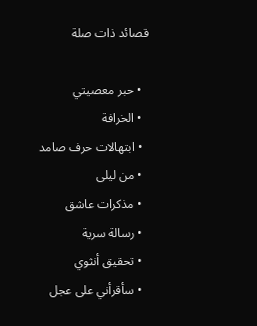قصائد ذات صلة

  • حبر معصيتي
  • الخرافة
  • ابتهالات حرف صامد
  • من ليلى
  • مذكرات عاشق
  • رسالة سرية
  • تحقيق أنثوي
  • سأقرأني على عجل